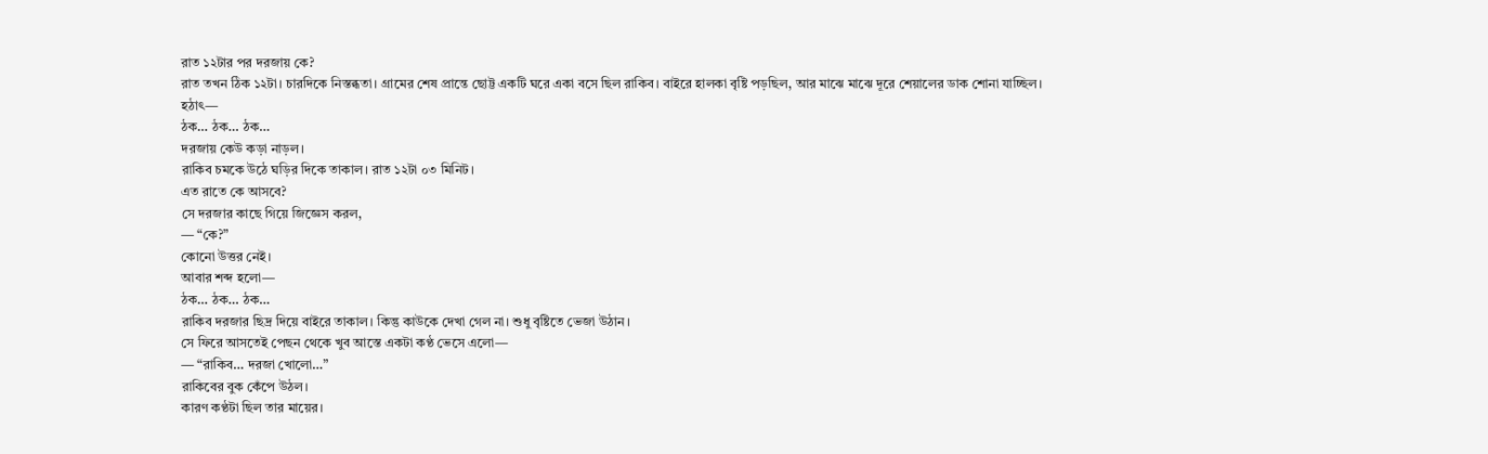রাত ১২টার পর দরজায় কে?
রাত তখন ঠিক ১২টা। চারদিকে নিস্তব্ধতা। গ্রামের শেষ প্রান্তে ছোট্ট একটি ঘরে একা বসে ছিল রাকিব। বাইরে হালকা বৃষ্টি পড়ছিল, আর মাঝে মাঝে দূরে শেয়ালের ডাক শোনা যাচ্ছিল।
হঠাৎ—
ঠক… ঠক… ঠক…
দরজায় কেউ কড়া নাড়ল।
রাকিব চমকে উঠে ঘড়ির দিকে তাকাল। রাত ১২টা ০৩ মিনিট।
এত রাতে কে আসবে?
সে দরজার কাছে গিয়ে জিজ্ঞেস করল,
— “কে?”
কোনো উত্তর নেই।
আবার শব্দ হলো—
ঠক… ঠক… ঠক…
রাকিব দরজার ছিদ্র দিয়ে বাইরে তাকাল। কিন্তু কাউকে দেখা গেল না। শুধু বৃষ্টিতে ভেজা উঠান।
সে ফিরে আসতেই পেছন থেকে খুব আস্তে একটা কণ্ঠ ভেসে এলো—
— “রাকিব… দরজা খোলো…”
রাকিবের বুক কেঁপে উঠল।
কারণ কণ্ঠটা ছিল তার মায়ের।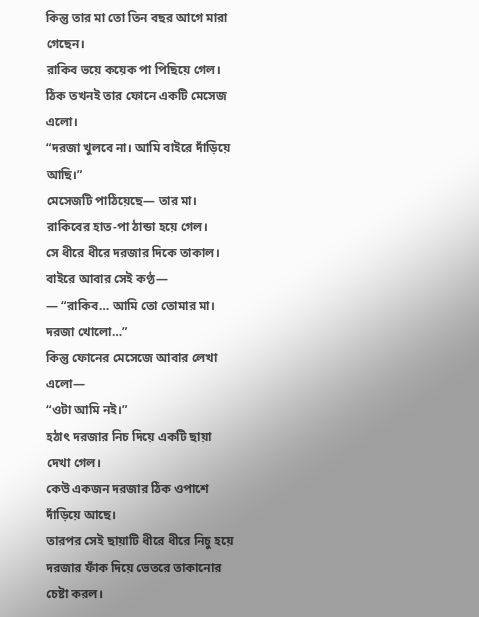কিন্তু তার মা তো তিন বছর আগে মারা গেছেন।
রাকিব ভয়ে কয়েক পা পিছিয়ে গেল। ঠিক তখনই তার ফোনে একটি মেসেজ এলো।
“দরজা খুলবে না। আমি বাইরে দাঁড়িয়ে আছি।”
মেসেজটি পাঠিয়েছে— তার মা।
রাকিবের হাত-পা ঠান্ডা হয়ে গেল।
সে ধীরে ধীরে দরজার দিকে তাকাল।
বাইরে আবার সেই কণ্ঠ—
— “রাকিব… আমি তো তোমার মা। দরজা খোলো…”
কিন্তু ফোনের মেসেজে আবার লেখা এলো—
“ওটা আমি নই।”
হঠাৎ দরজার নিচ দিয়ে একটি ছায়া দেখা গেল।
কেউ একজন দরজার ঠিক ওপাশে দাঁড়িয়ে আছে।
তারপর সেই ছায়াটি ধীরে ধীরে নিচু হয়ে দরজার ফাঁক দিয়ে ভেতরে তাকানোর চেষ্টা করল।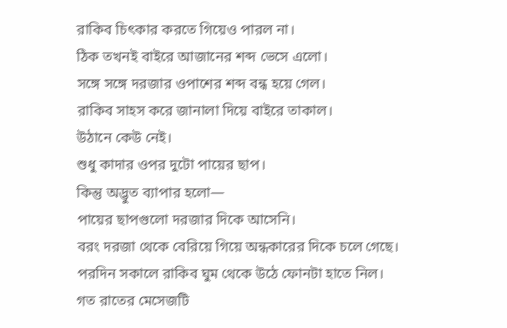রাকিব চিৎকার করতে গিয়েও পারল না।
ঠিক তখনই বাইরে আজানের শব্দ ভেসে এলো।
সঙ্গে সঙ্গে দরজার ওপাশের শব্দ বন্ধ হয়ে গেল।
রাকিব সাহস করে জানালা দিয়ে বাইরে তাকাল।
উঠানে কেউ নেই।
শুধু কাদার ওপর দুটো পায়ের ছাপ।
কিন্তু অদ্ভুত ব্যাপার হলো—
পায়ের ছাপগুলো দরজার দিকে আসেনি।
বরং দরজা থেকে বেরিয়ে গিয়ে অন্ধকারের দিকে চলে গেছে।
পরদিন সকালে রাকিব ঘুম থেকে উঠে ফোনটা হাতে নিল।
গত রাতের মেসেজটি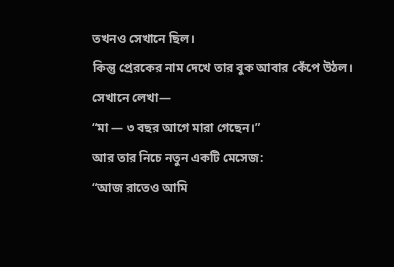তখনও সেখানে ছিল।
কিন্তু প্রেরকের নাম দেখে তার বুক আবার কেঁপে উঠল।
সেখানে লেখা—
“মা — ৩ বছর আগে মারা গেছেন।”
আর তার নিচে নতুন একটি মেসেজ:
“আজ রাতেও আমি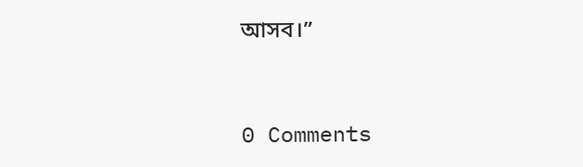আসব।”


0 Comments